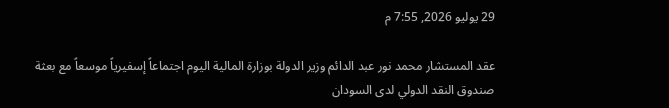29 يوليو 2026, 7:55 م

عقد المستشار محمد نور عبد الدائم وزير الدولة بوزارة المالية اليوم اجتماعاً إسفيرياً موسعاً مع بعثة صندوق النقد الدولي لدى السودان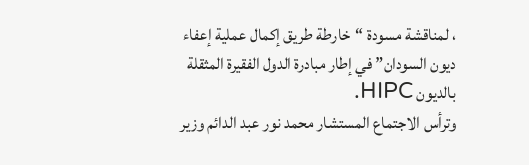، لمناقشة مسودة “خارطة طريق إكمال عملية إعفاء ديون السودان” في إطار مبادرة الدول الفقيرة المثقلة بالديون HIPC.
وترأس الاجتماع المستشار محمد نور عبد الدائم وزير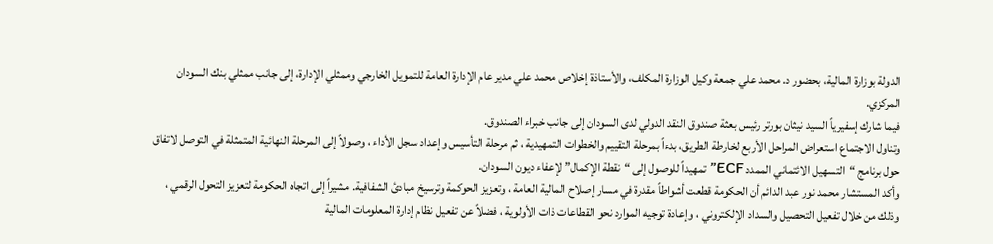الدولة بوزارة المالية، بحضور د. محمد علي جمعة وكيل الوزارة المكلف، والأستاذة إخلاص محمد علي مدير عام الإدارة العامة للتمويل الخارجي وممثلي الإدارة، إلى جانب ممثلي بنك السودان المركزي.
فيما شارك إسفيرياً السيد نيثان بورتر رئيس بعثة صندوق النقد الدولي لدى السودان إلى جانب خبراء الصندوق.
وتناول الاجتماع استعراض المراحل الأربع لخارطة الطريق، بدءاً بمرحلة التقييم والخطوات التمهيدية ، ثم مرحلة التأسيس وإعداد سجل الأداء ، وصولاً إلى المرحلة النهائية المتمثلة في التوصل لاتفاق حول برنامج “التسهيل الائتماني الممدد ECF” تمهيداً للوصول إلى “نقطة الإكمال” لإعفاء ديون السودان.
وأكد المستشار محمد نور عبد الدائم أن الحكومة قطعت أشواطاً مقدرة في مسار إصلاح المالية العامة ، وتعزيز الحوكمة وترسيخ مبادئ الشفافية. مشيراً إلى اتجاه الحكومة لتعزيز التحول الرقمي ، وذلك من خلال تفعيل التحصيل والسداد الإلكتروني ، وإعادة توجيه الموارد نحو القطاعات ذات الأولوية ، فضلاً عن تفعيل نظام إدارة المعلومات المالية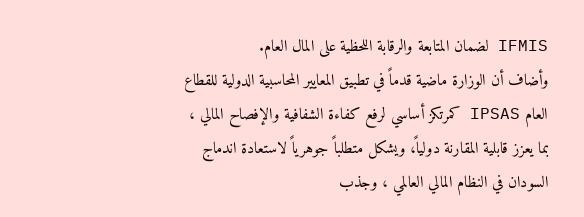IFMIS لضمان المتابعة والرقابة اللحظية على المال العام.
وأضاف أن الوزارة ماضية قدماً في تطبيق المعايير المحاسبية الدولية للقطاع العام IPSAS كمرتكز أساسي لرفع كفاءة الشفافية والإفصاح المالي ، بما يعزز قابلية المقارنة دولياً، ويشكل متطلباً جوهرياً لاستعادة اندماج السودان في النظام المالي العالمي ، وجذب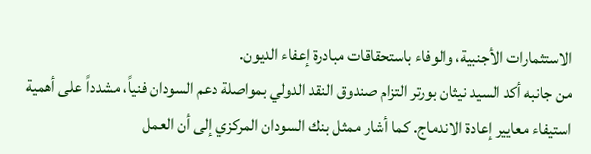الاستثمارات الأجنبية، والوفاء باستحقاقات مبادرة إعفاء الديون.
من جانبه أكد السيد نيثان بورتر التزام صندوق النقد الدولي بمواصلة دعم السودان فنياً، مشدداً على أهمية استيفاء معايير إعادة الاندماج. كما أشار ممثل بنك السودان المركزي إلى أن العمل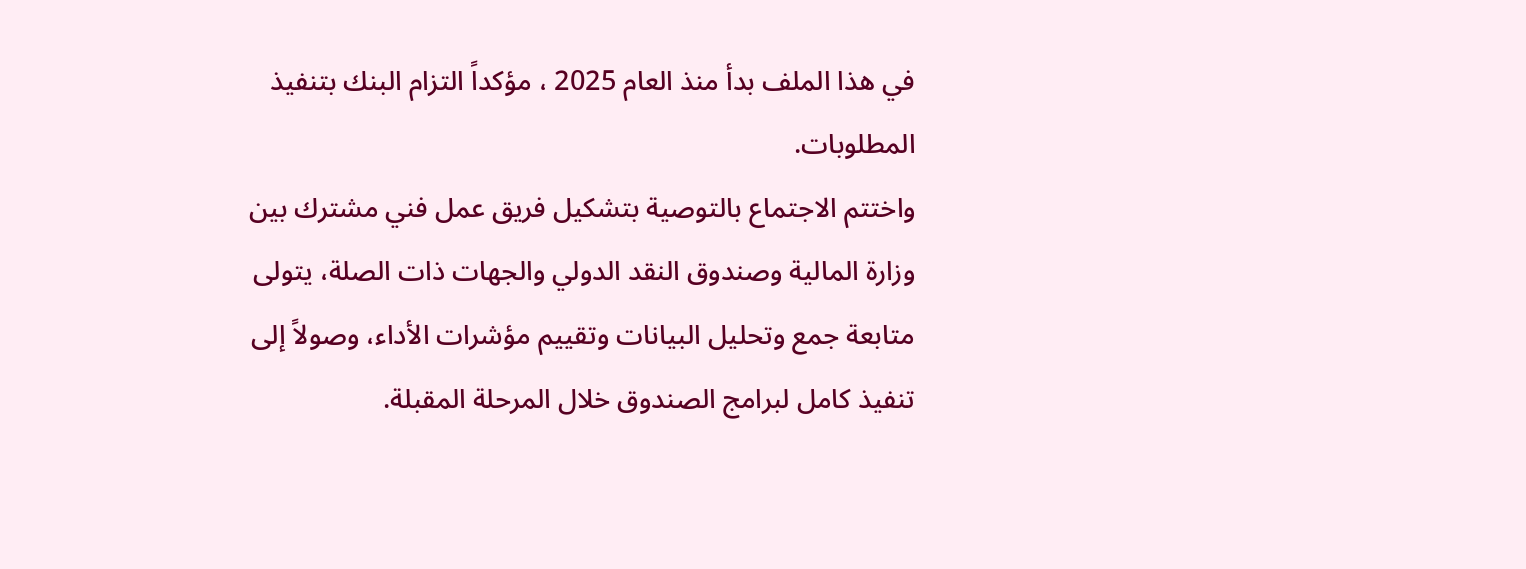في هذا الملف بدأ منذ العام 2025 ، مؤكداً التزام البنك بتنفيذ المطلوبات.
واختتم الاجتماع بالتوصية بتشكيل فريق عمل فني مشترك بين وزارة المالية وصندوق النقد الدولي والجهات ذات الصلة، يتولى متابعة جمع وتحليل البيانات وتقييم مؤشرات الأداء، وصولاً إلى تنفيذ كامل لبرامج الصندوق خلال المرحلة المقبلة.